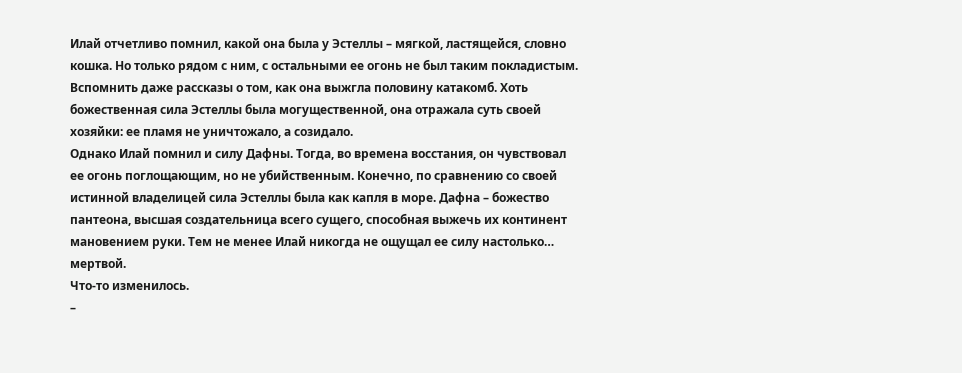Илай отчетливо помнил, какой она была у Эстеллы – мягкой, ластящейся, словно кошка. Но только рядом с ним, с остальными ее огонь не был таким покладистым. Вспомнить даже рассказы о том, как она выжгла половину катакомб. Хоть божественная сила Эстеллы была могущественной, она отражала суть своей хозяйки: ее пламя не уничтожало, а созидало.
Однако Илай помнил и силу Дафны. Тогда, во времена восстания, он чувствовал ее огонь поглощающим, но не убийственным. Конечно, по сравнению со своей истинной владелицей сила Эстеллы была как капля в море. Дафна – божество пантеона, высшая создательница всего сущего, способная выжечь их континент мановением руки. Тем не менее Илай никогда не ощущал ее силу настолько… мертвой.
Что-то изменилось.
–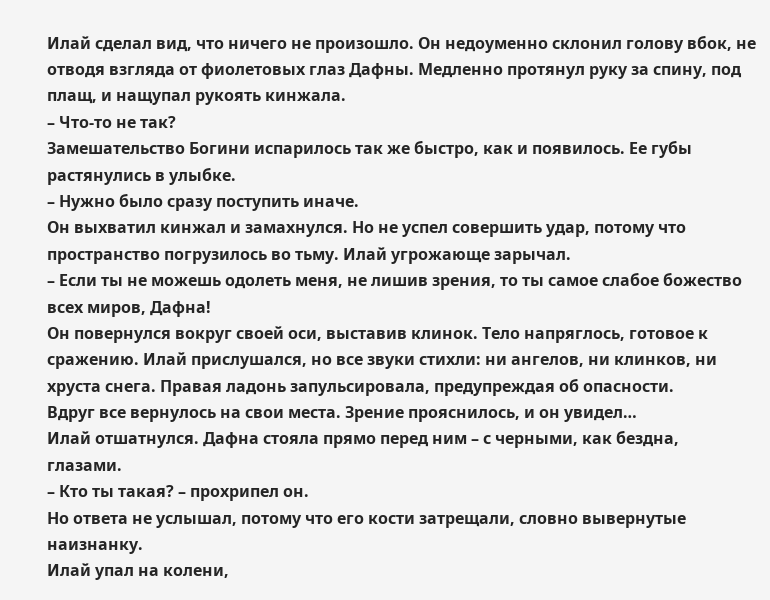Илай сделал вид, что ничего не произошло. Он недоуменно склонил голову вбок, не отводя взгляда от фиолетовых глаз Дафны. Медленно протянул руку за спину, под плащ, и нащупал рукоять кинжала.
– Что-то не так?
Замешательство Богини испарилось так же быстро, как и появилось. Ее губы растянулись в улыбке.
– Нужно было сразу поступить иначе.
Он выхватил кинжал и замахнулся. Но не успел совершить удар, потому что пространство погрузилось во тьму. Илай угрожающе зарычал.
– Если ты не можешь одолеть меня, не лишив зрения, то ты самое слабое божество всех миров, Дафна!
Он повернулся вокруг своей оси, выставив клинок. Тело напряглось, готовое к сражению. Илай прислушался, но все звуки стихли: ни ангелов, ни клинков, ни хруста снега. Правая ладонь запульсировала, предупреждая об опасности.
Вдруг все вернулось на свои места. Зрение прояснилось, и он увидел…
Илай отшатнулся. Дафна стояла прямо перед ним – с черными, как бездна, глазами.
– Кто ты такая? – прохрипел он.
Но ответа не услышал, потому что его кости затрещали, словно вывернутые наизнанку.
Илай упал на колени,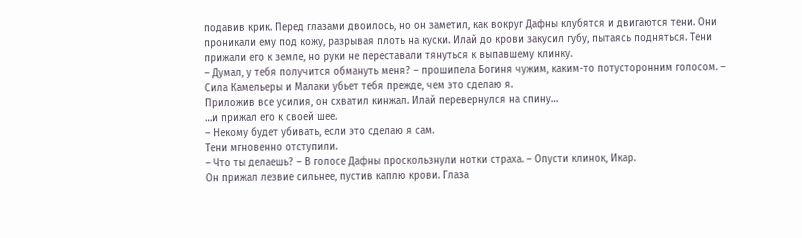подавив крик. Перед глазами двоилось, но он заметил, как вокруг Дафны клубятся и двигаются тени. Они проникали ему под кожу, разрывая плоть на куски. Илай до крови закусил губу, пытаясь подняться. Тени прижали его к земле, но руки не переставали тянуться к выпавшему клинку.
– Думал, у тебя получится обмануть меня? – прошипела Богиня чужим, каким-то потусторонним голосом. – Сила Камельеры и Малаки убьет тебя прежде, чем это сделаю я.
Приложив все усилия, он схватил кинжал. Илай перевернулся на спину…
…и прижал его к своей шее.
– Некому будет убивать, если это сделаю я сам.
Тени мгновенно отступили.
– Что ты делаешь? – В голосе Дафны проскользнули нотки страха. – Опусти клинок, Икар.
Он прижал лезвие сильнее, пустив каплю крови. Глаза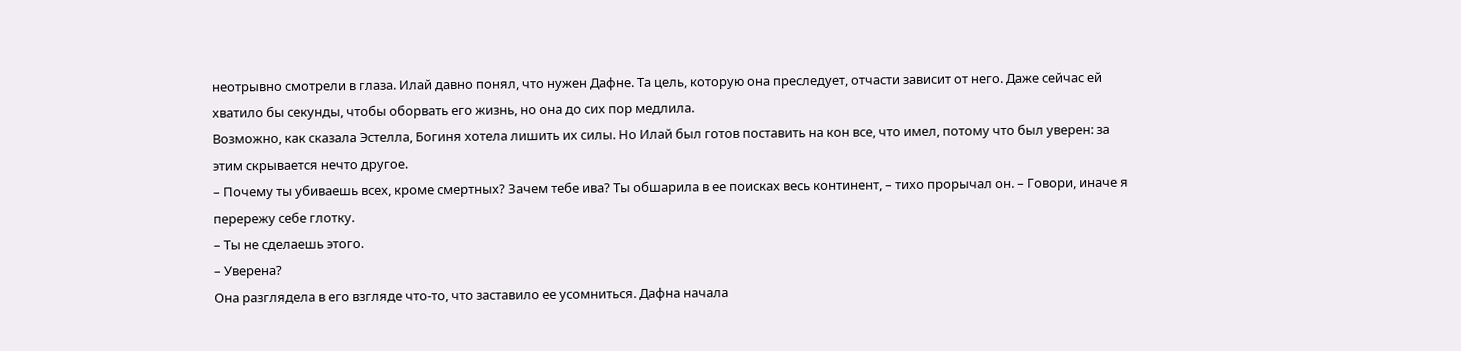неотрывно смотрели в глаза. Илай давно понял, что нужен Дафне. Та цель, которую она преследует, отчасти зависит от него. Даже сейчас ей хватило бы секунды, чтобы оборвать его жизнь, но она до сих пор медлила.
Возможно, как сказала Эстелла, Богиня хотела лишить их силы. Но Илай был готов поставить на кон все, что имел, потому что был уверен: за этим скрывается нечто другое.
– Почему ты убиваешь всех, кроме смертных? Зачем тебе ива? Ты обшарила в ее поисках весь континент, – тихо прорычал он. – Говори, иначе я перережу себе глотку.
– Ты не сделаешь этого.
– Уверена?
Она разглядела в его взгляде что-то, что заставило ее усомниться. Дафна начала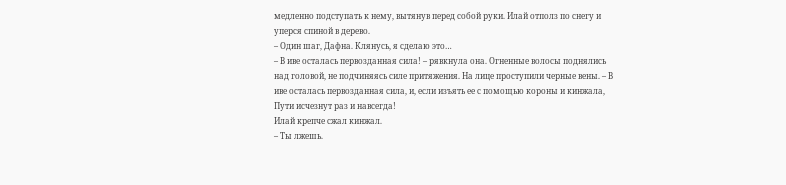медленно подступать к нему, вытянув перед собой руки. Илай отполз по снегу и уперся спиной в дерево.
– Один шаг, Дафна. Клянусь, я сделаю это…
– В иве осталась первозданная сила! – рявкнула она. Огненные волосы поднялись над головой, не подчиняясь силе притяжения. На лице проступили черные вены. – В иве осталась первозданная сила, и, если изъять ее с помощью короны и кинжала, Пути исчезнут раз и навсегда!
Илай крепче сжал кинжал.
– Ты лжешь.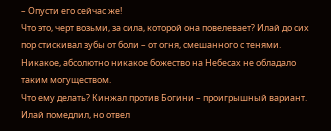– Опусти его сейчас же!
Что это, черт возьми, за сила, которой она повелевает? Илай до сих пор стискивал зубы от боли – от огня, смешанного с тенями. Никакое, абсолютно никакое божество на Небесах не обладало таким могуществом.
Что ему делать? Кинжал против Богини – проигрышный вариант.
Илай помедлил, но отвел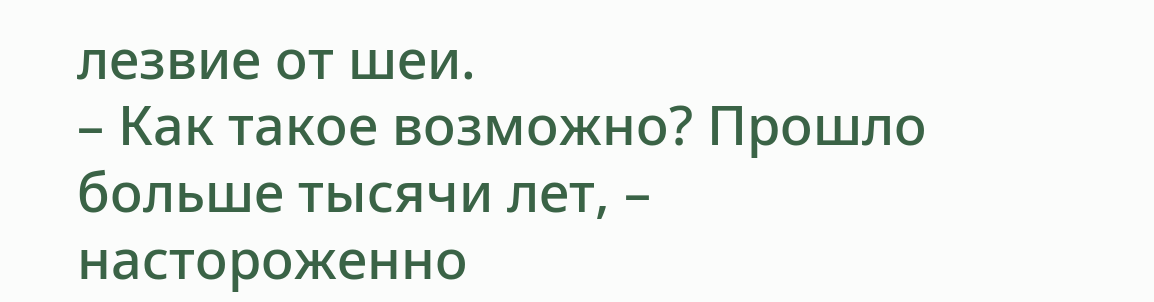лезвие от шеи.
– Как такое возможно? Прошло больше тысячи лет, – настороженно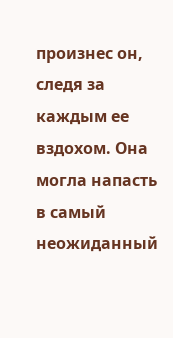произнес он, следя за каждым ее вздохом. Она могла напасть в самый неожиданный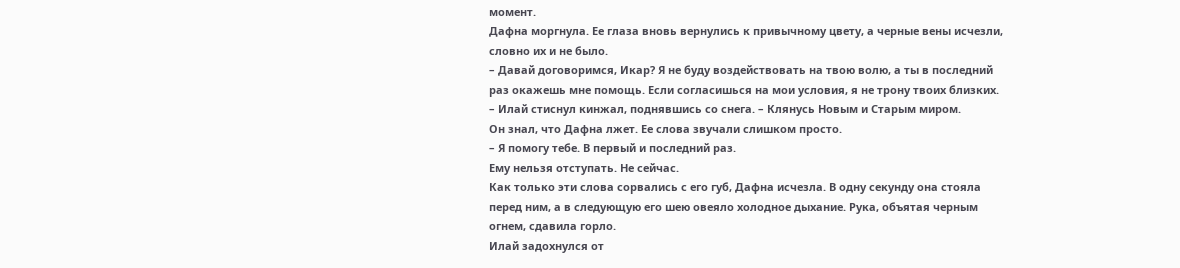момент.
Дафна моргнула. Ее глаза вновь вернулись к привычному цвету, а черные вены исчезли, словно их и не было.
– Давай договоримся, Икар? Я не буду воздействовать на твою волю, а ты в последний раз окажешь мне помощь. Если согласишься на мои условия, я не трону твоих близких. – Илай стиснул кинжал, поднявшись со снега. – Клянусь Новым и Старым миром.
Он знал, что Дафна лжет. Ее слова звучали слишком просто.
– Я помогу тебе. В первый и последний раз.
Ему нельзя отступать. Не сейчас.
Как только эти слова сорвались с его губ, Дафна исчезла. В одну секунду она стояла перед ним, а в следующую его шею овеяло холодное дыхание. Рука, объятая черным огнем, сдавила горло.
Илай задохнулся от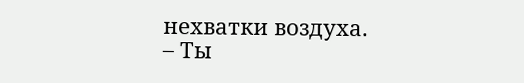нехватки воздуха.
– Ты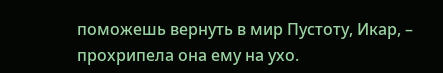поможешь вернуть в мир Пустоту, Икар, – прохрипела она ему на ухо.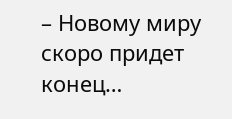– Новому миру скоро придет конец…